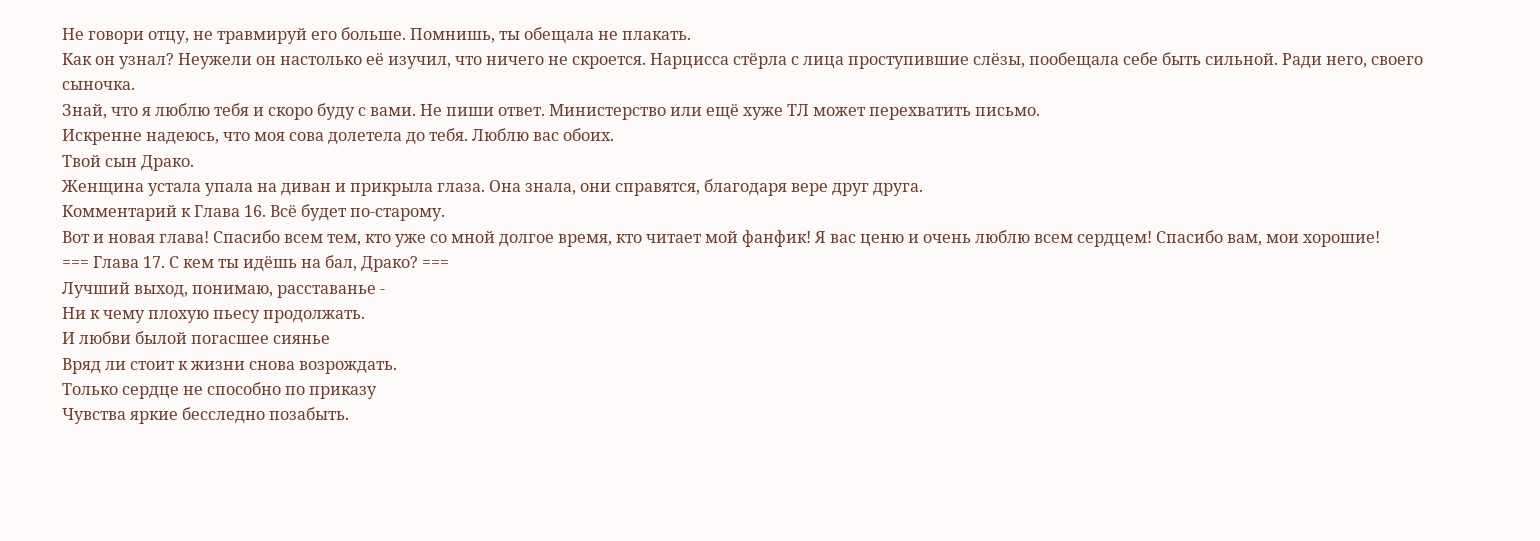Не говори отцу, не травмируй его больше. Помнишь, ты обещала не плакать.
Как он узнал? Неужели он настолько её изучил, что ничего не скроется. Нарцисса стёрла с лица проступившие слёзы, пообещала себе быть сильной. Ради него, своего сыночка.
Знай, что я люблю тебя и скоро буду с вами. Не пиши ответ. Министерство или ещё хуже ТЛ может перехватить письмо.
Искренне надеюсь, что моя сова долетела до тебя. Люблю вас обоих.
Твой сын Драко.
Женщина устала упала на диван и прикрыла глаза. Она знала, они справятся, благодаря вере друг друга.
Комментарий к Глава 16. Всё будет по-старому.
Вот и новая глава! Спасибо всем тем, кто уже со мной долгое время, кто читает мой фанфик! Я вас ценю и очень люблю всем сердцем! Спасибо вам, мои хорошие!
=== Глава 17. С кем ты идёшь на бал, Драко? ===
Лучший выход, понимаю, расставанье -
Ни к чему плохую пьесу продолжать.
И любви былой погасшее сиянье
Вряд ли стоит к жизни снова возрождать.
Только сердце не способно по приказу
Чувства яркие бесследно позабыть.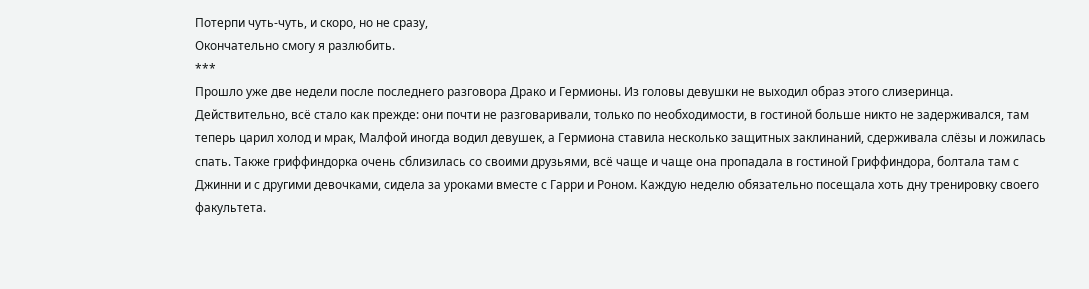Потерпи чуть-чуть, и скоро, но не сразу,
Окончательно смогу я разлюбить.
***
Прошло уже две недели после последнего разговора Драко и Гермионы. Из головы девушки не выходил образ этого слизеринца. Действительно, всё стало как прежде: они почти не разговаривали, только по необходимости, в гостиной больше никто не задерживался, там теперь царил холод и мрак, Малфой иногда водил девушек, а Гермиона ставила несколько защитных заклинаний, сдерживала слёзы и ложилась спать. Также гриффиндорка очень сблизилась со своими друзьями, всё чаще и чаще она пропадала в гостиной Гриффиндора, болтала там с Джинни и с другими девочками, сидела за уроками вместе с Гарри и Роном. Каждую неделю обязательно посещала хоть дну тренировку своего факультета.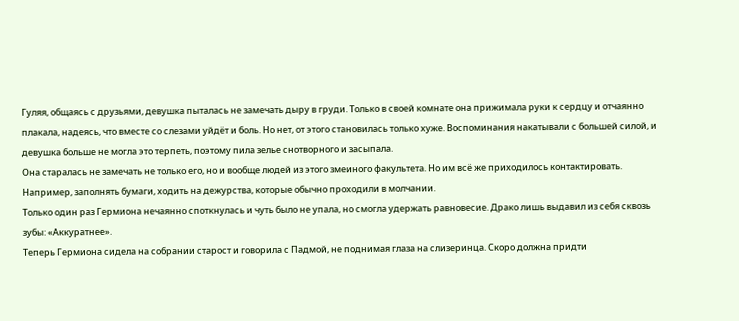Гуляя, общаясь с друзьями, девушка пыталась не замечать дыру в груди. Только в своей комнате она прижимала руки к сердцу и отчаянно плакала, надеясь, что вместе со слезами уйдёт и боль. Но нет, от этого становилась только хуже. Воспоминания накатывали с большей силой, и девушка больше не могла это терпеть, поэтому пила зелье снотворного и засыпала.
Она старалась не замечать не только его, но и вообще людей из этого змеиного факультета. Но им всё же приходилось контактировать. Например, заполнять бумаги, ходить на дежурства, которые обычно проходили в молчании.
Только один раз Гермиона нечаянно споткнулась и чуть было не упала, но смогла удержать равновесие. Драко лишь выдавил из себя сквозь зубы: «Аккуратнее».
Теперь Гермиона сидела на собрании старост и говорила с Падмой, не поднимая глаза на слизеринца. Скоро должна придти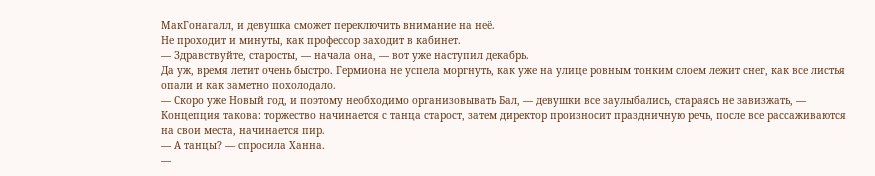МакГонагалл, и девушка сможет переключить внимание на неё.
Не проходит и минуты, как профессор заходит в кабинет.
— Здравствуйте, старосты, — начала она, — вот уже наступил декабрь.
Да уж, время летит очень быстро. Гермиона не успела моргнуть, как уже на улице ровным тонким слоем лежит снег, как все листья опали и как заметно похолодало.
— Скоро уже Новый год, и поэтому необходимо организовывать Бал, — девушки все заулыбались, стараясь не завизжать, — Концепция такова: торжество начинается с танца старост, затем директор произносит праздничную речь, после все рассаживаются на свои места, начинается пир.
— А танцы? — спросила Ханна.
—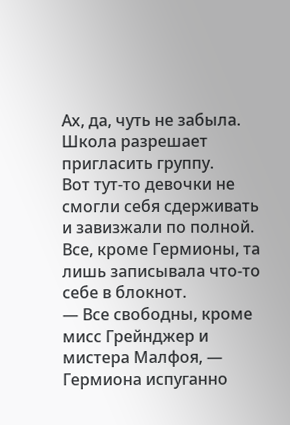Ах, да, чуть не забыла. Школа разрешает пригласить группу.
Вот тут-то девочки не смогли себя сдерживать и завизжали по полной. Все, кроме Гермионы, та лишь записывала что-то себе в блокнот.
— Все свободны, кроме мисс Грейнджер и мистера Малфоя, — Гермиона испуганно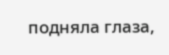подняла глаза,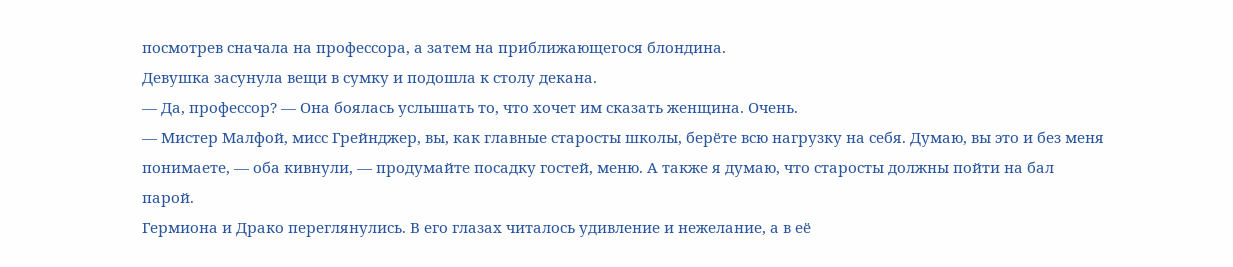посмотрев сначала на профессора, а затем на приближающегося блондина.
Девушка засунула вещи в сумку и подошла к столу декана.
— Да, профессор? — Она боялась услышать то, что хочет им сказать женщина. Очень.
— Мистер Малфой, мисс Грейнджер, вы, как главные старосты школы, берёте всю нагрузку на себя. Думаю, вы это и без меня понимаете, — оба кивнули, — продумайте посадку гостей, меню. А также я думаю, что старосты должны пойти на бал парой.
Гермиона и Драко переглянулись. В его глазах читалось удивление и нежелание, а в её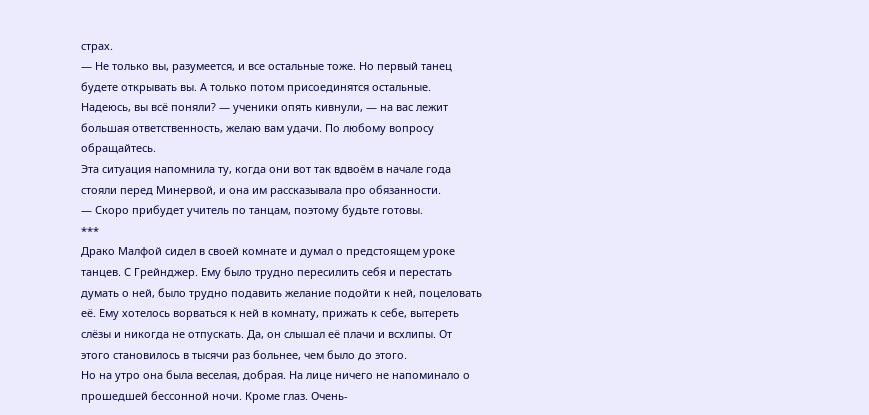страх.
— Не только вы, разумеется, и все остальные тоже. Но первый танец будете открывать вы. А только потом присоединятся остальные. Надеюсь, вы всё поняли? — ученики опять кивнули, — на вас лежит большая ответственность, желаю вам удачи. По любому вопросу обращайтесь.
Эта ситуация напомнила ту, когда они вот так вдвоём в начале года стояли перед Минервой, и она им рассказывала про обязанности.
— Скоро прибудет учитель по танцам, поэтому будьте готовы.
***
Драко Малфой сидел в своей комнате и думал о предстоящем уроке танцев. С Грейнджер. Ему было трудно пересилить себя и перестать думать о ней, было трудно подавить желание подойти к ней, поцеловать её. Ему хотелось ворваться к ней в комнату, прижать к себе, вытереть слёзы и никогда не отпускать. Да, он слышал её плачи и всхлипы. От этого становилось в тысячи раз больнее, чем было до этого.
Но на утро она была веселая, добрая. На лице ничего не напоминало о прошедшей бессонной ночи. Кроме глаз. Очень-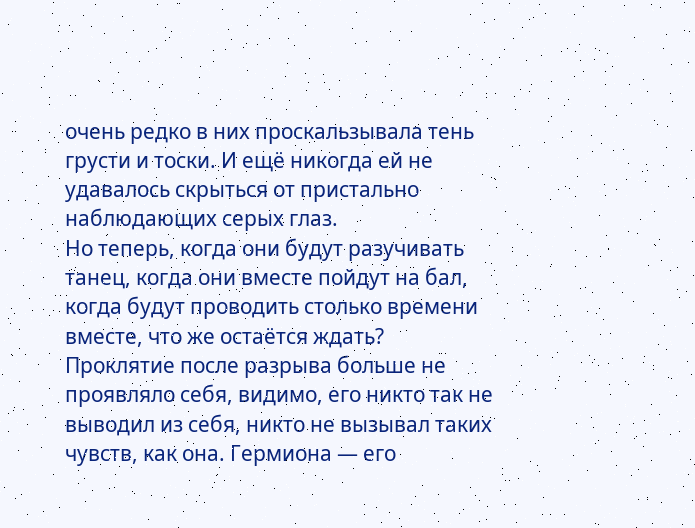очень редко в них проскальзывала тень грусти и тоски. И ещё никогда ей не удавалось скрыться от пристально наблюдающих серых глаз.
Но теперь, когда они будут разучивать танец, когда они вместе пойдут на бал, когда будут проводить столько времени вместе, что же остаётся ждать?
Проклятие после разрыва больше не проявляло себя, видимо, его никто так не выводил из себя, никто не вызывал таких чувств, как она. Гермиона — его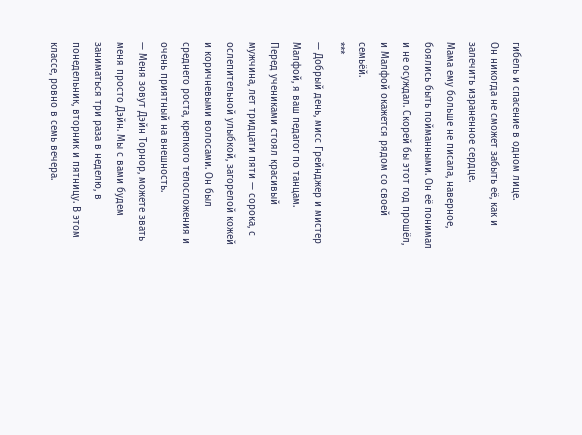гибель и спасение в одном лице.
Он никогда не сможет забыть её, как и залечить израненное сердце.
Мама ему больше не писала, наверное, боялись быть пойманными. Он её понимал и не осуждал. Скорей бы этот год прошёл, и Малфой окажется рядом со своей семьёй.
***
— Добрый день, мисс Грейнджер и мистер Малфой, я ваш педагог по танцам.
Перед учениками стоял красивый мужчина, лет тридцати пяти — сорока, с ослепительной улыбкой, загорелой кожей и коричневыми волосами. Он был среднего роста, крепкого телосложения и очень приятный на внешность.
— Меня зовут Дэйн Торнор, можете звать меня просто Дэйн. Мы с вами будем заниматься три раза в неделю, в понедельник, вторник и пятницу. В этом классе, ровно в семь вечера.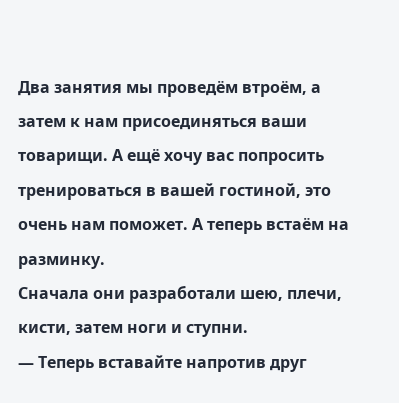Два занятия мы проведём втроём, а затем к нам присоединяться ваши товарищи. А ещё хочу вас попросить тренироваться в вашей гостиной, это очень нам поможет. А теперь встаём на разминку.
Сначала они разработали шею, плечи, кисти, затем ноги и ступни.
— Теперь вставайте напротив друг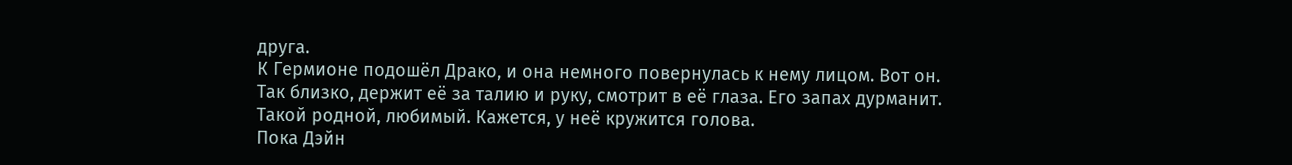друга.
К Гермионе подошёл Драко, и она немного повернулась к нему лицом. Вот он. Так близко, держит её за талию и руку, смотрит в её глаза. Его запах дурманит. Такой родной, любимый. Кажется, у неё кружится голова.
Пока Дэйн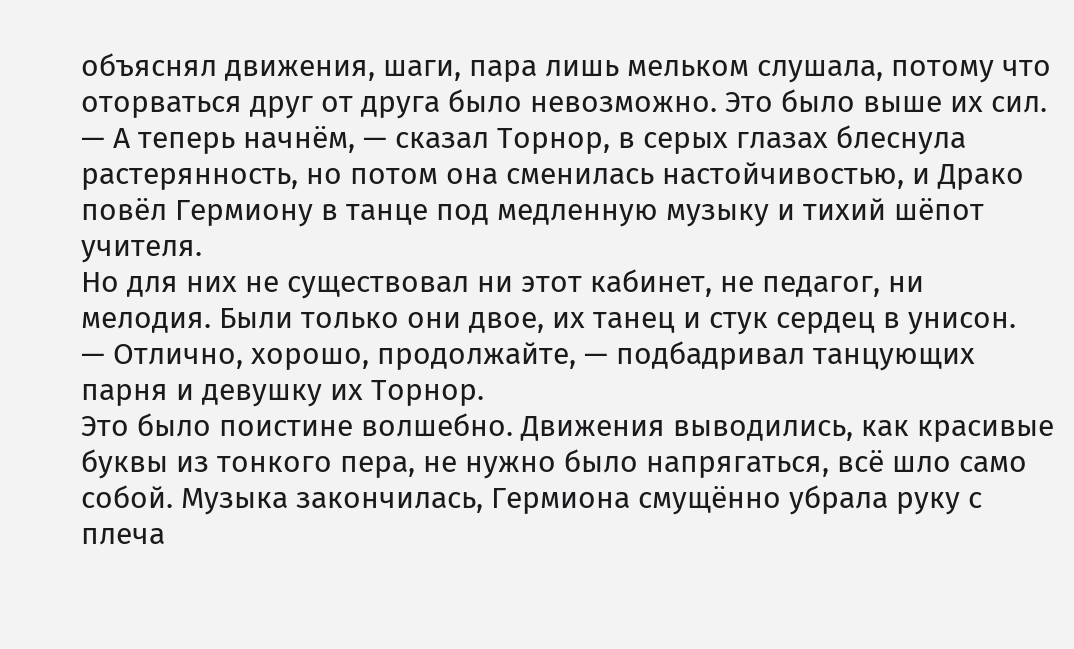объяснял движения, шаги, пара лишь мельком слушала, потому что оторваться друг от друга было невозможно. Это было выше их сил.
— А теперь начнём, — сказал Торнор, в серых глазах блеснула растерянность, но потом она сменилась настойчивостью, и Драко повёл Гермиону в танце под медленную музыку и тихий шёпот учителя.
Но для них не существовал ни этот кабинет, не педагог, ни мелодия. Были только они двое, их танец и стук сердец в унисон.
— Отлично, хорошо, продолжайте, — подбадривал танцующих парня и девушку их Торнор.
Это было поистине волшебно. Движения выводились, как красивые буквы из тонкого пера, не нужно было напрягаться, всё шло само собой. Музыка закончилась, Гермиона смущённо убрала руку с плеча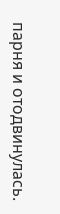парня и отодвинулась.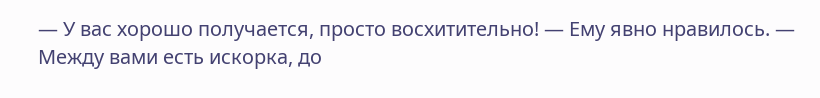— У вас хорошо получается, просто восхитительно! — Ему явно нравилось. — Между вами есть искорка, до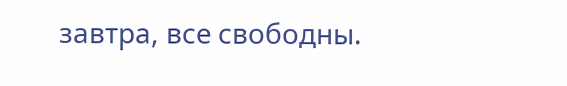завтра, все свободны.